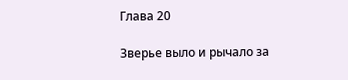Глава 20

Зверье выло и рычало за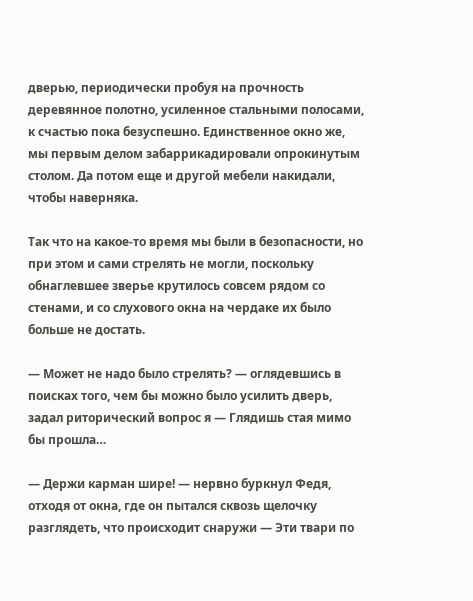дверью, периодически пробуя на прочность деревянное полотно, усиленное стальными полосами, к счастью пока безуспешно. Единственное окно же, мы первым делом забаррикадировали опрокинутым столом. Да потом еще и другой мебели накидали, чтобы наверняка.

Так что на какое-то время мы были в безопасности, но при этом и сами стрелять не могли, поскольку обнаглевшее зверье крутилось совсем рядом со стенами, и со слухового окна на чердаке их было больше не достать.

— Может не надо было стрелять? — оглядевшись в поисках того, чем бы можно было усилить дверь, задал риторический вопрос я — Глядишь стая мимо бы прошла…

— Держи карман шире! — нервно буркнул Федя, отходя от окна, где он пытался сквозь щелочку разглядеть, что происходит снаружи — Эти твари по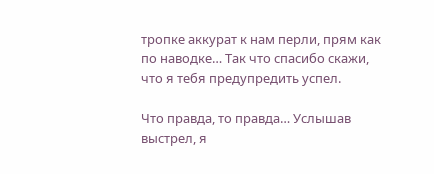тропке аккурат к нам перли, прям как по наводке… Так что спасибо скажи, что я тебя предупредить успел.

Что правда, то правда… Услышав выстрел, я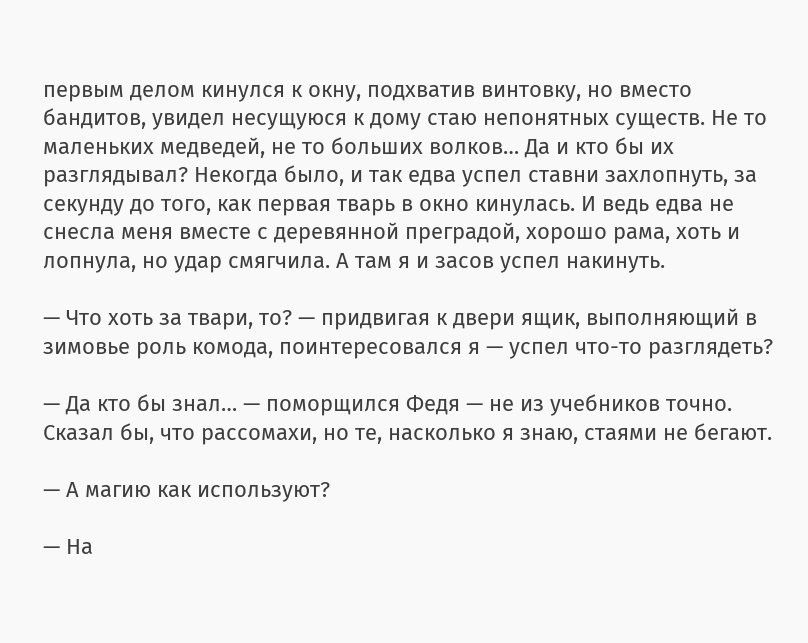первым делом кинулся к окну, подхватив винтовку, но вместо бандитов, увидел несущуюся к дому стаю непонятных существ. Не то маленьких медведей, не то больших волков… Да и кто бы их разглядывал? Некогда было, и так едва успел ставни захлопнуть, за секунду до того, как первая тварь в окно кинулась. И ведь едва не снесла меня вместе с деревянной преградой, хорошо рама, хоть и лопнула, но удар смягчила. А там я и засов успел накинуть.

— Что хоть за твари, то? — придвигая к двери ящик, выполняющий в зимовье роль комода, поинтересовался я — успел что-то разглядеть?

— Да кто бы знал… — поморщился Федя — не из учебников точно. Сказал бы, что рассомахи, но те, насколько я знаю, стаями не бегают.

— А магию как используют?

— На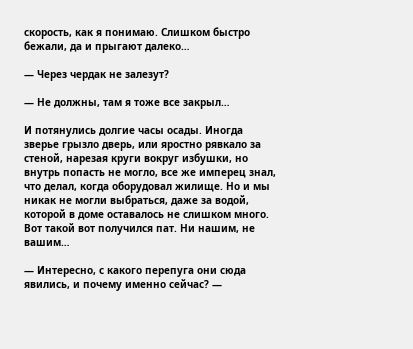скорость, как я понимаю. Слишком быстро бежали, да и прыгают далеко…

— Через чердак не залезут?

— Не должны, там я тоже все закрыл…

И потянулись долгие часы осады. Иногда зверье грызло дверь, или яростно рявкало за стеной, нарезая круги вокруг избушки, но внутрь попасть не могло, все же имперец знал, что делал, когда оборудовал жилище. Но и мы никак не могли выбраться, даже за водой, которой в доме оставалось не слишком много. Вот такой вот получился пат. Ни нашим, не вашим…

— Интересно, с какого перепуга они сюда явились, и почему именно сейчас? —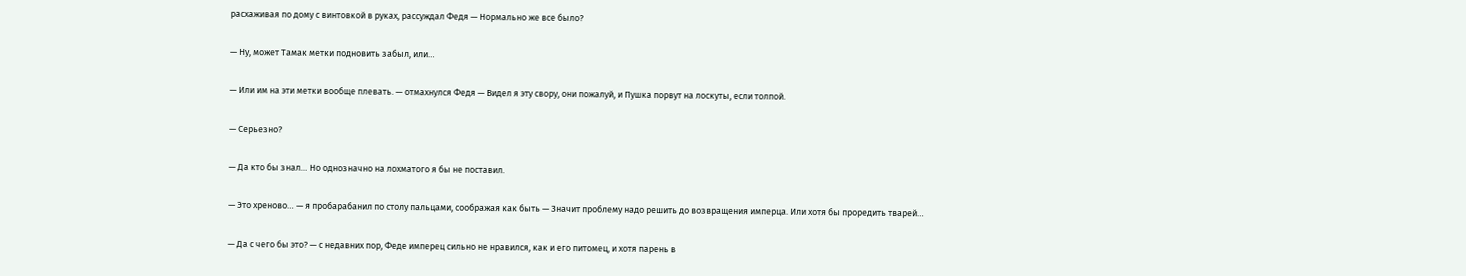расхаживая по дому с винтовкой в руках, рассуждал Федя — Нормально же все было?

— Ну, может Тамак метки подновить забыл, или…

— Или им на эти метки вообще плевать. — отмахнулся Федя — Видел я эту свору, они пожалуй, и Пушка порвут на лоскуты, если толпой.

— Серьезно?

— Да кто бы знал… Но однозначно на лохматого я бы не поставил.

— Это хреново… — я пробарабанил по столу пальцами, соображая как быть — Значит проблему надо решить до возвращения имперца. Или хотя бы проредить тварей…

— Да с чего бы это? — с недавних пор, Феде имперец сильно не нравился, как и его питомец, и хотя парень в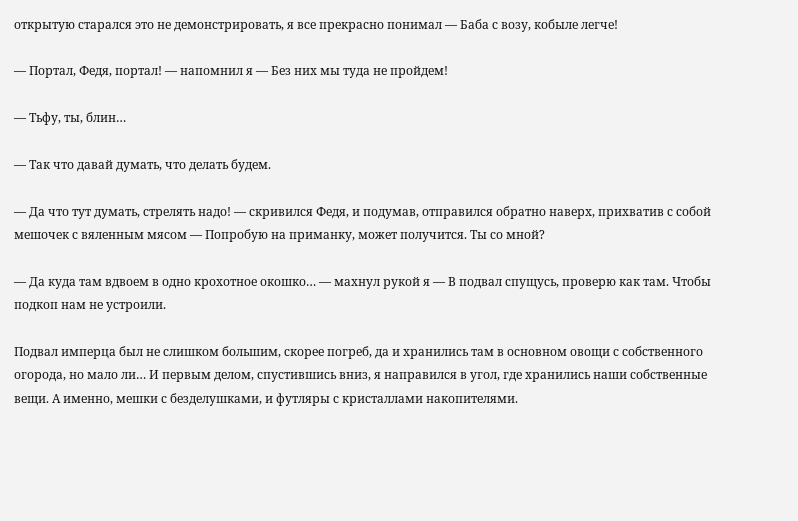открытую старался это не демонстрировать, я все прекрасно понимал — Баба с возу, кобыле легче!

— Портал, Федя, портал! — напомнил я — Без них мы туда не пройдем!

— Тьфу, ты, блин…

— Так что давай думать, что делать будем.

— Да что тут думать, стрелять надо! — скривился Федя, и подумав, отправился обратно наверх, прихватив с собой мешочек с вяленным мясом — Попробую на приманку, может получится. Ты со мной?

— Да куда там вдвоем в одно крохотное окошко… — махнул рукой я — В подвал спущусь, проверю как там. Чтобы подкоп нам не устроили.

Подвал имперца был не слишком большим, скорее погреб, да и хранились там в основном овощи с собственного огорода, но мало ли… И первым делом, спустившись вниз, я направился в угол, где хранились наши собственные вещи. А именно, мешки с безделушками, и футляры с кристаллами накопителями.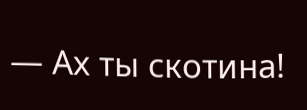— Ах ты скотина!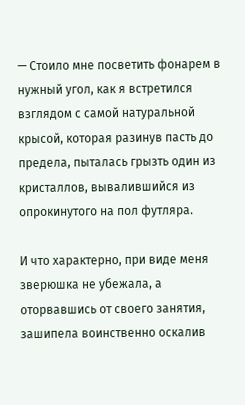— Стоило мне посветить фонарем в нужный угол, как я встретился взглядом с самой натуральной крысой, которая разинув пасть до предела, пыталась грызть один из кристаллов, вывалившийся из опрокинутого на пол футляра.

И что характерно, при виде меня зверюшка не убежала, а оторвавшись от своего занятия, зашипела воинственно оскалив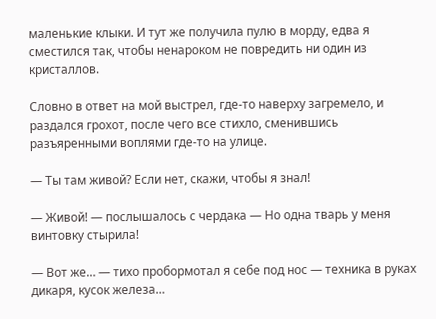маленькие клыки. И тут же получила пулю в морду, едва я сместился так, чтобы ненароком не повредить ни один из кристаллов.

Словно в ответ на мой выстрел, где-то наверху загремело, и раздался грохот, после чего все стихло, сменившись разъяренными воплями где-то на улице.

— Ты там живой? Если нет, скажи, чтобы я знал!

— Живой! — послышалось с чердака — Но одна тварь у меня винтовку стырила!

— Вот же… — тихо пробормотал я себе под нос — техника в руках дикаря, кусок железа…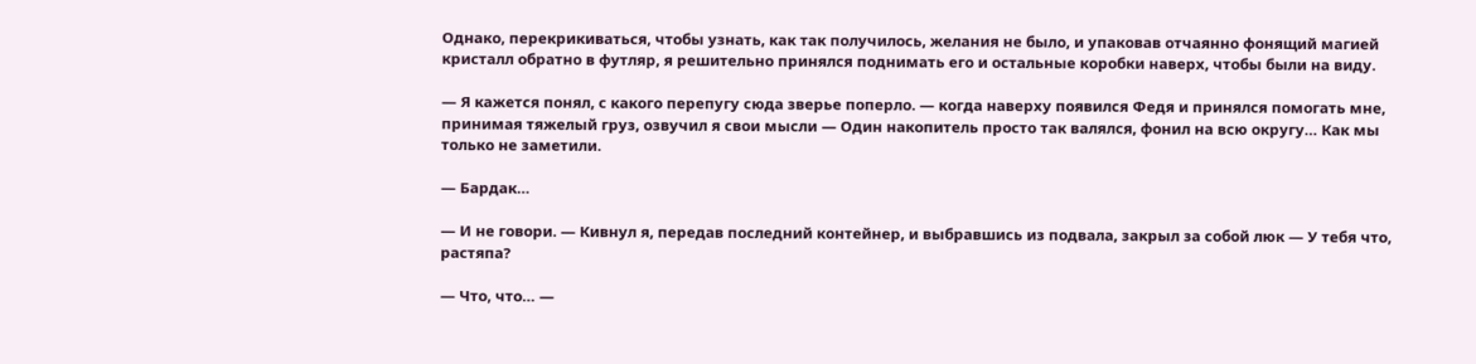Однако, перекрикиваться, чтобы узнать, как так получилось, желания не было, и упаковав отчаянно фонящий магией кристалл обратно в футляр, я решительно принялся поднимать его и остальные коробки наверх, чтобы были на виду.

— Я кажется понял, с какого перепугу сюда зверье поперло. — когда наверху появился Федя и принялся помогать мне, принимая тяжелый груз, озвучил я свои мысли — Один накопитель просто так валялся, фонил на всю округу… Как мы только не заметили.

— Бардак…

— И не говори. — Кивнул я, передав последний контейнер, и выбравшись из подвала, закрыл за собой люк — У тебя что, растяпа?

— Что, что… —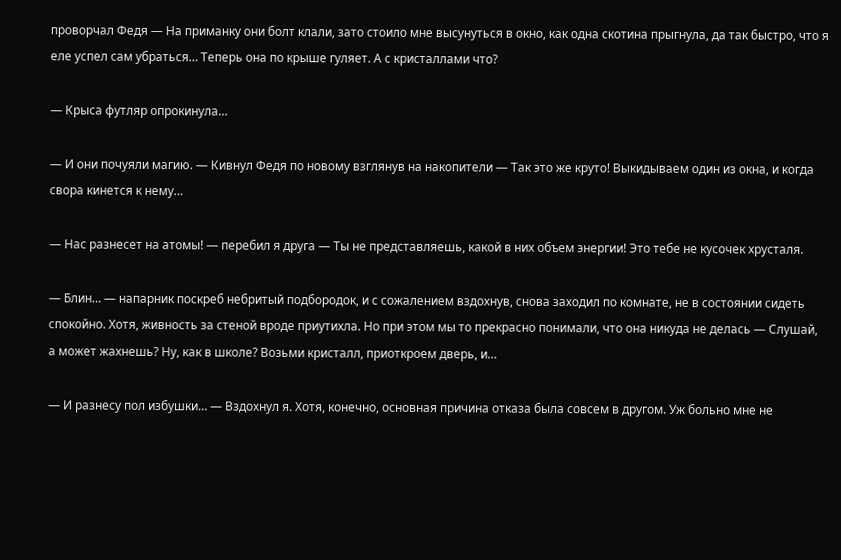проворчал Федя — На приманку они болт клали, зато стоило мне высунуться в окно, как одна скотина прыгнула, да так быстро, что я еле успел сам убраться… Теперь она по крыше гуляет. А с кристаллами что?

— Крыса футляр опрокинула…

— И они почуяли магию. — Кивнул Федя по новому взглянув на накопители — Так это же круто! Выкидываем один из окна, и когда свора кинется к нему…

— Нас разнесет на атомы! — перебил я друга — Ты не представляешь, какой в них объем энергии! Это тебе не кусочек хрусталя.

— Блин… — напарник поскреб небритый подбородок, и с сожалением вздохнув, снова заходил по комнате, не в состоянии сидеть спокойно. Хотя, живность за стеной вроде приутихла. Но при этом мы то прекрасно понимали, что она никуда не делась — Слушай, а может жахнешь? Ну, как в школе? Возьми кристалл, приоткроем дверь, и…

— И разнесу пол избушки… — Вздохнул я. Хотя, конечно, основная причина отказа была совсем в другом. Уж больно мне не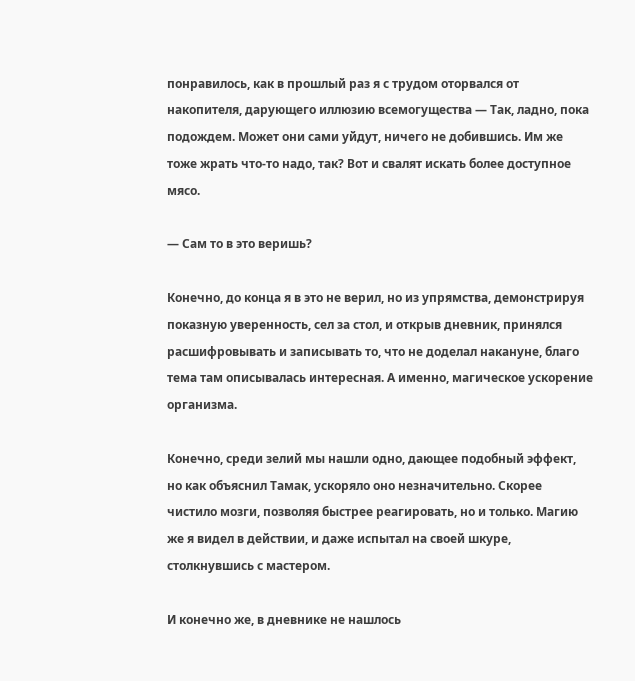понравилось, как в прошлый раз я с трудом оторвался от накопителя, дарующего иллюзию всемогущества — Так, ладно, пока подождем. Может они сами уйдут, ничего не добившись. Им же тоже жрать что-то надо, так? Вот и свалят искать более доступное мясо.

— Сам то в это веришь?

Конечно, до конца я в это не верил, но из упрямства, демонстрируя показную уверенность, сел за стол, и открыв дневник, принялся расшифровывать и записывать то, что не доделал накануне, благо тема там описывалась интересная. А именно, магическое ускорение организма.

Конечно, среди зелий мы нашли одно, дающее подобный эффект, но как объяснил Тамак, ускоряло оно незначительно. Скорее чистило мозги, позволяя быстрее реагировать, но и только. Магию же я видел в действии, и даже испытал на своей шкуре, столкнувшись с мастером.

И конечно же, в дневнике не нашлось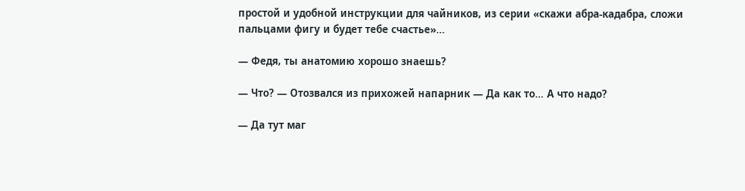простой и удобной инструкции для чайников, из серии «скажи абра-кадабра, сложи пальцами фигу и будет тебе счастье»…

— Федя, ты анатомию хорошо знаешь?

— Что? — Отозвался из прихожей напарник — Да как то… А что надо?

— Да тут маг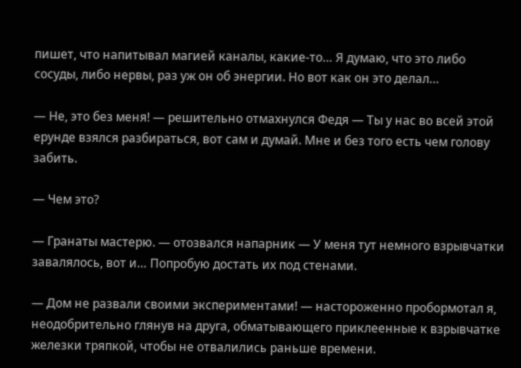пишет, что напитывал магией каналы, какие-то… Я думаю, что это либо сосуды, либо нервы, раз уж он об энергии. Но вот как он это делал…

— Не, это без меня! — решительно отмахнулся Федя — Ты у нас во всей этой ерунде взялся разбираться, вот сам и думай. Мне и без того есть чем голову забить.

— Чем это?

— Гранаты мастерю. — отозвался напарник — У меня тут немного взрывчатки завалялось, вот и… Попробую достать их под стенами.

— Дом не развали своими экспериментами! — настороженно пробормотал я, неодобрительно глянув на друга, обматывающего приклеенные к взрывчатке железки тряпкой, чтобы не отвалились раньше времени.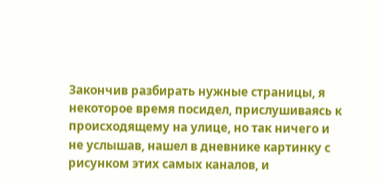Закончив разбирать нужные страницы, я некоторое время посидел, прислушиваясь к происходящему на улице, но так ничего и не услышав, нашел в дневнике картинку с рисунком этих самых каналов, и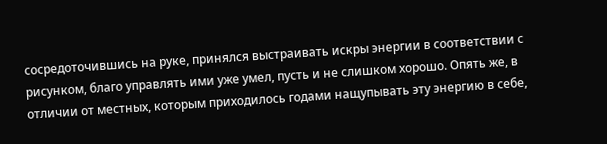сосредоточившись на руке, принялся выстраивать искры энергии в соответствии с рисунком, благо управлять ими уже умел, пусть и не слишком хорошо. Опять же, в отличии от местных, которым приходилось годами нащупывать эту энергию в себе,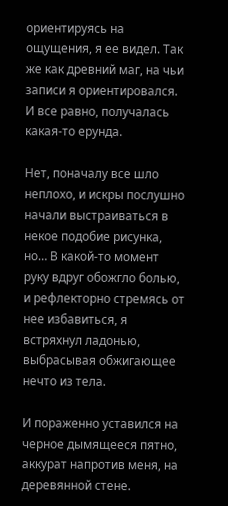ориентируясь на ощущения, я ее видел. Так же как древний маг, на чьи записи я ориентировался. И все равно, получалась какая-то ерунда.

Нет, поначалу все шло неплохо, и искры послушно начали выстраиваться в некое подобие рисунка, но… В какой-то момент руку вдруг обожгло болью, и рефлекторно стремясь от нее избавиться, я встряхнул ладонью, выбрасывая обжигающее нечто из тела.

И пораженно уставился на черное дымящееся пятно, аккурат напротив меня, на деревянной стене.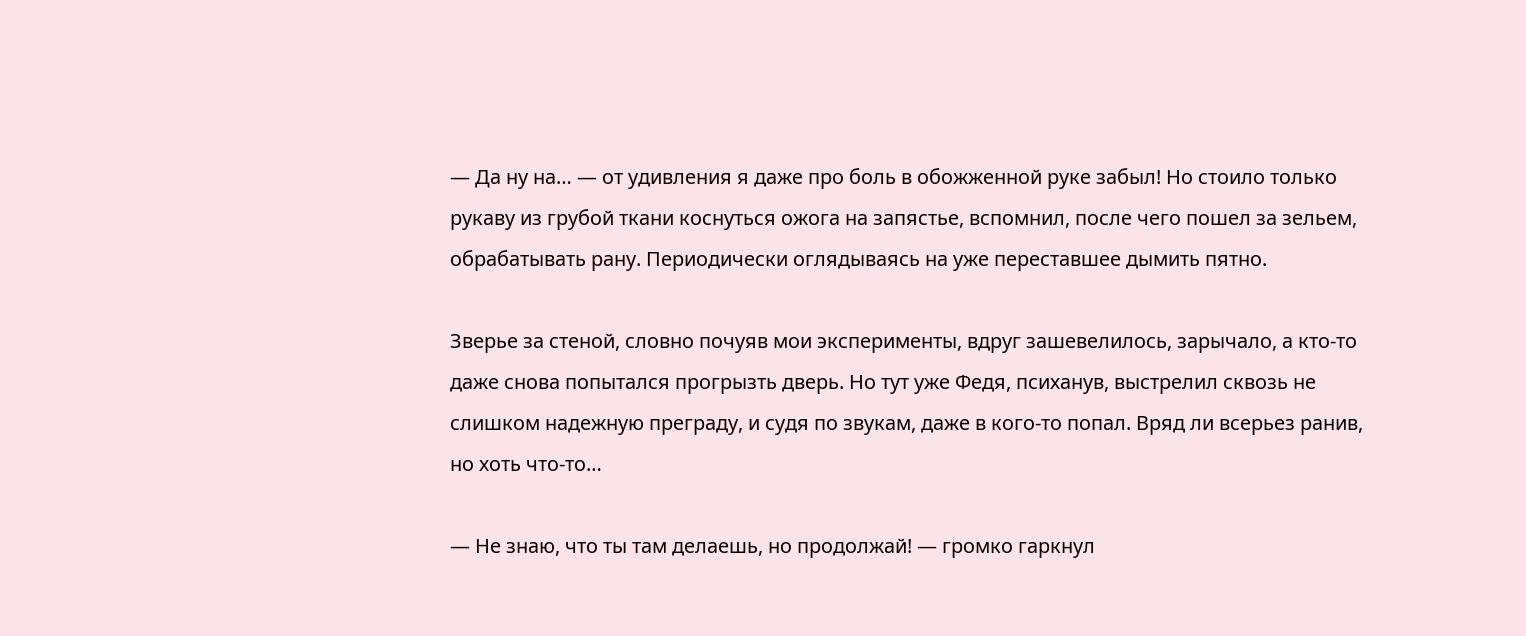— Да ну на… — от удивления я даже про боль в обожженной руке забыл! Но стоило только рукаву из грубой ткани коснуться ожога на запястье, вспомнил, после чего пошел за зельем, обрабатывать рану. Периодически оглядываясь на уже переставшее дымить пятно.

Зверье за стеной, словно почуяв мои эксперименты, вдруг зашевелилось, зарычало, а кто-то даже снова попытался прогрызть дверь. Но тут уже Федя, психанув, выстрелил сквозь не слишком надежную преграду, и судя по звукам, даже в кого-то попал. Вряд ли всерьез ранив, но хоть что-то…

— Не знаю, что ты там делаешь, но продолжай! — громко гаркнул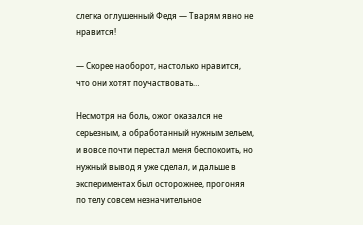слегка оглушенный Федя — Тварям явно не нравится!

— Скорее наоборот, настолько нравится, что они хотят поучаствовать…

Несмотря на боль, ожог оказался не серьезным, а обработанный нужным зельем, и вовсе почти перестал меня беспокоить, но нужный вывод я уже сделал, и дальше в экспериментах был осторожнее, прогоняя по телу совсем незначительное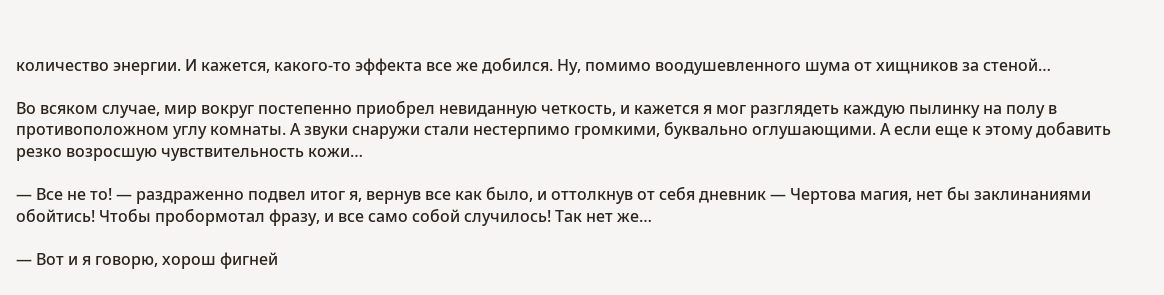количество энергии. И кажется, какого-то эффекта все же добился. Ну, помимо воодушевленного шума от хищников за стеной…

Во всяком случае, мир вокруг постепенно приобрел невиданную четкость, и кажется я мог разглядеть каждую пылинку на полу в противоположном углу комнаты. А звуки снаружи стали нестерпимо громкими, буквально оглушающими. А если еще к этому добавить резко возросшую чувствительность кожи…

— Все не то! — раздраженно подвел итог я, вернув все как было, и оттолкнув от себя дневник — Чертова магия, нет бы заклинаниями обойтись! Чтобы пробормотал фразу, и все само собой случилось! Так нет же…

— Вот и я говорю, хорош фигней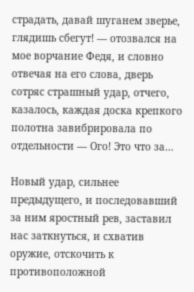страдать, давай шуганем зверье, глядишь сбегут! — отозвался на мое ворчание Федя, и словно отвечая на его слова, дверь сотряс страшный удар, отчего, казалось, каждая доска крепкого полотна завибрировала по отдельности — Ого! Это что за…

Новый удар, сильнее предыдущего, и последовавший за ним яростный рев, заставил нас заткнуться, и схватив оружие, отскочить к противоположной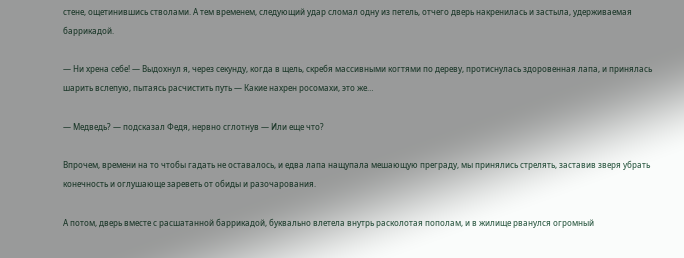стене, ощетинившись стволами. А тем временем, следующий удар сломал одну из петель, отчего дверь накренилась и застыла, удерживаемая баррикадой.

— Ни хрена себе! — Выдохнул я, через секунду, когда в щель, скребя массивными когтями по дереву, протиснулась здоровенная лапа, и принялась шарить вслепую, пытаясь расчистить путь — Какие нахрен росомахи, это же…

— Медведь? — подсказал Федя, нервно сглотнув — Или еще что?

Впрочем, времени на то чтобы гадать не оставалось, и едва лапа нащупала мешающую преграду, мы принялись стрелять, заставив зверя убрать конечность и оглушающе зареветь от обиды и разочарования.

А потом, дверь вместе с расшатанной баррикадой, буквально влетела внутрь расколотая пополам, и в жилище рванулся огромный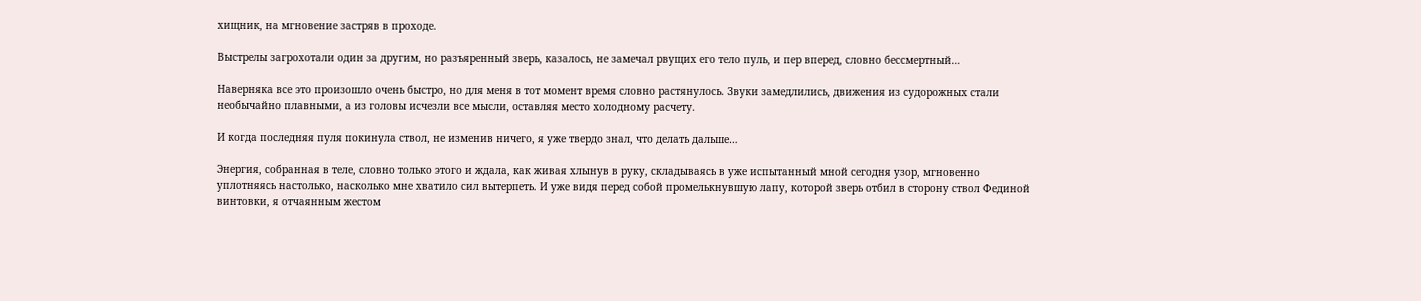хищник, на мгновение застряв в проходе.

Выстрелы загрохотали один за другим, но разъяренный зверь, казалось, не замечал рвущих его тело пуль, и пер вперед, словно бессмертный…

Наверняка все это произошло очень быстро, но для меня в тот момент время словно растянулось. Звуки замедлились, движения из судорожных стали необычайно плавными, а из головы исчезли все мысли, оставляя место холодному расчету.

И когда последняя пуля покинула ствол, не изменив ничего, я уже твердо знал, что делать дальше…

Энергия, собранная в теле, словно только этого и ждала, как живая хлынув в руку, складываясь в уже испытанный мной сегодня узор, мгновенно уплотняясь настолько, насколько мне хватило сил вытерпеть. И уже видя перед собой промелькнувшую лапу, которой зверь отбил в сторону ствол Фединой винтовки, я отчаянным жестом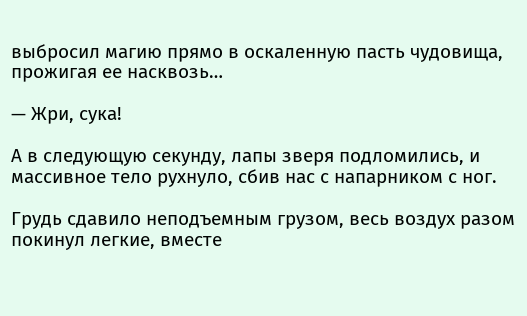выбросил магию прямо в оскаленную пасть чудовища, прожигая ее насквозь…

— Жри, сука!

А в следующую секунду, лапы зверя подломились, и массивное тело рухнуло, сбив нас с напарником с ног.

Грудь сдавило неподъемным грузом, весь воздух разом покинул легкие, вместе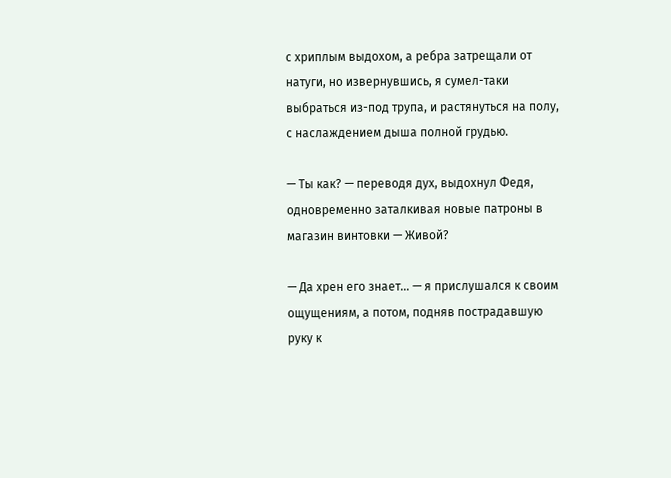с хриплым выдохом, а ребра затрещали от натуги, но извернувшись, я сумел-таки выбраться из-под трупа, и растянуться на полу, с наслаждением дыша полной грудью.

— Ты как? — переводя дух, выдохнул Федя, одновременно заталкивая новые патроны в магазин винтовки — Живой?

— Да хрен его знает… — я прислушался к своим ощущениям, а потом, подняв пострадавшую руку к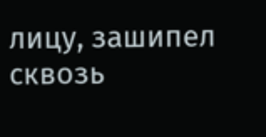лицу, зашипел сквозь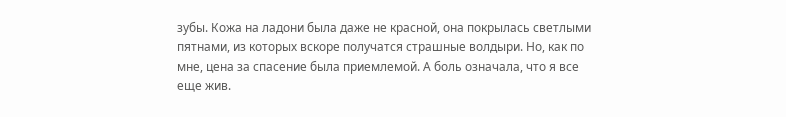зубы. Кожа на ладони была даже не красной, она покрылась светлыми пятнами, из которых вскоре получатся страшные волдыри. Но, как по мне, цена за спасение была приемлемой. А боль означала, что я все еще жив.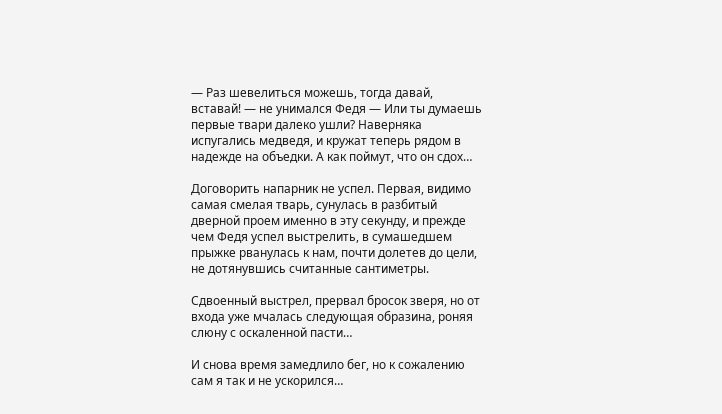— Раз шевелиться можешь, тогда давай, вставай! — не унимался Федя — Или ты думаешь первые твари далеко ушли? Наверняка испугались медведя, и кружат теперь рядом в надежде на объедки. А как поймут, что он сдох…

Договорить напарник не успел. Первая, видимо самая смелая тварь, сунулась в разбитый дверной проем именно в эту секунду, и прежде чем Федя успел выстрелить, в сумашедшем прыжке рванулась к нам, почти долетев до цели, не дотянувшись считанные сантиметры.

Сдвоенный выстрел, прервал бросок зверя, но от входа уже мчалась следующая образина, роняя слюну с оскаленной пасти…

И снова время замедлило бег, но к сожалению сам я так и не ускорился…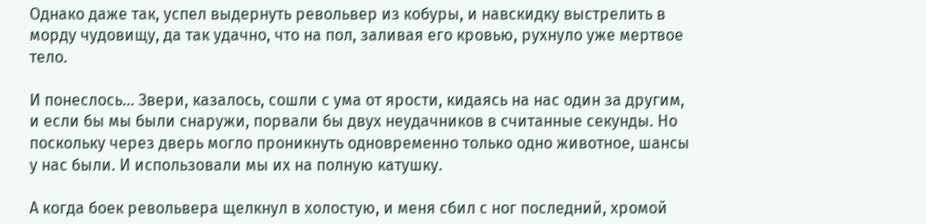Однако даже так, успел выдернуть револьвер из кобуры, и навскидку выстрелить в морду чудовищу, да так удачно, что на пол, заливая его кровью, рухнуло уже мертвое тело.

И понеслось… Звери, казалось, сошли с ума от ярости, кидаясь на нас один за другим, и если бы мы были снаружи, порвали бы двух неудачников в считанные секунды. Но поскольку через дверь могло проникнуть одновременно только одно животное, шансы у нас были. И использовали мы их на полную катушку.

А когда боек револьвера щелкнул в холостую, и меня сбил с ног последний, хромой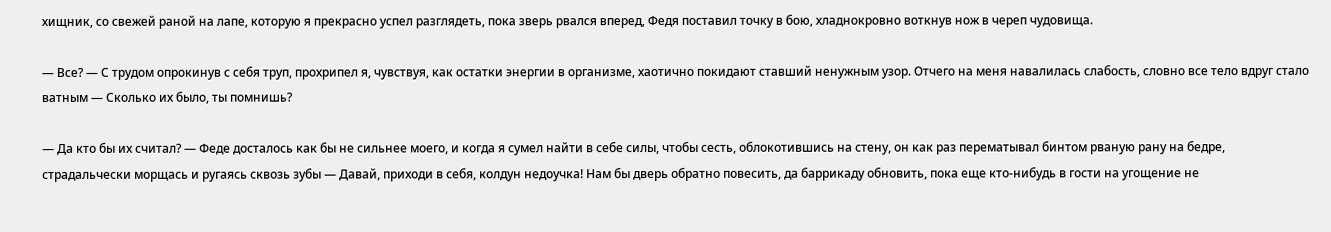хищник, со свежей раной на лапе, которую я прекрасно успел разглядеть, пока зверь рвался вперед, Федя поставил точку в бою, хладнокровно воткнув нож в череп чудовища.

— Все? — С трудом опрокинув с себя труп, прохрипел я, чувствуя, как остатки энергии в организме, хаотично покидают ставший ненужным узор. Отчего на меня навалилась слабость, словно все тело вдруг стало ватным — Сколько их было, ты помнишь?

— Да кто бы их считал? — Феде досталось как бы не сильнее моего, и когда я сумел найти в себе силы, чтобы сесть, облокотившись на стену, он как раз перематывал бинтом рваную рану на бедре, страдальчески морщась и ругаясь сквозь зубы — Давай, приходи в себя, колдун недоучка! Нам бы дверь обратно повесить, да баррикаду обновить, пока еще кто-нибудь в гости на угощение не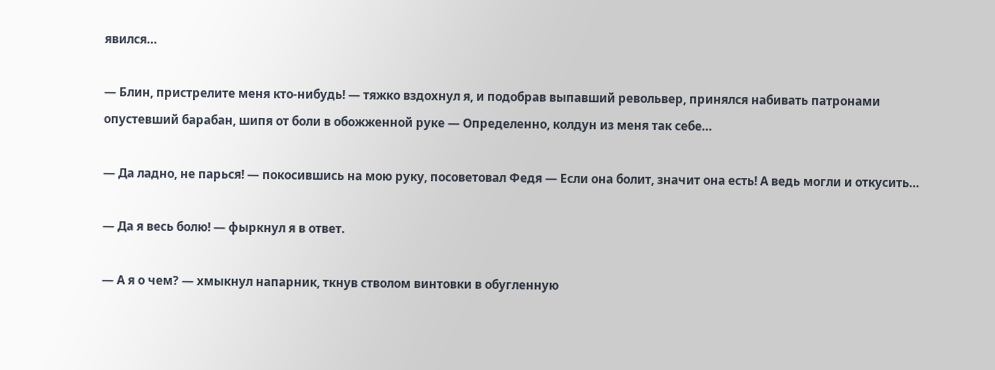явился…

— Блин, пристрелите меня кто-нибудь! — тяжко вздохнул я, и подобрав выпавший револьвер, принялся набивать патронами опустевший барабан, шипя от боли в обожженной руке — Определенно, колдун из меня так себе…

— Да ладно, не парься! — покосившись на мою руку, посоветовал Федя — Если она болит, значит она есть! А ведь могли и откусить…

— Да я весь болю! — фыркнул я в ответ.

— А я о чем? — хмыкнул напарник, ткнув стволом винтовки в обугленную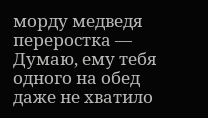морду медведя переростка — Думаю, ему тебя одного на обед даже не хватило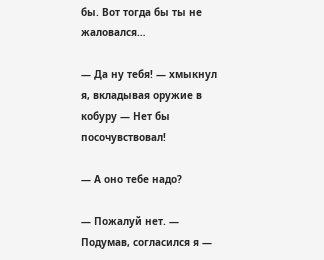бы. Вот тогда бы ты не жаловался…

— Да ну тебя! — хмыкнул я, вкладывая оружие в кобуру — Нет бы посочувствовал!

— А оно тебе надо?

— Пожалуй нет. — Подумав, согласился я —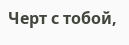Черт с тобой,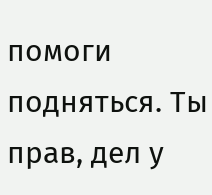помоги подняться. Ты прав, дел у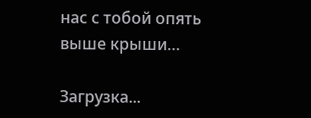нас с тобой опять выше крыши…

Загрузка...